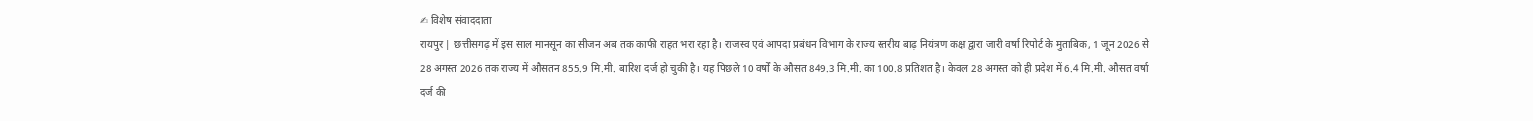✍ विशेष संवाददाता
रायपुर | छत्तीसगढ़ में इस साल मानसून का सीजन अब तक काफी राहत भरा रहा है। राजस्व एवं आपदा प्रबंधन विभाग के राज्य स्तरीय बाढ़ नियंत्रण कक्ष द्वारा जारी वर्षा रिपोर्ट के मुताबिक, 1 जून 2026 से 28 अगस्त 2026 तक राज्य में औसतन 855.9 मि.मी. बारिश दर्ज हो चुकी है। यह पिछले 10 वर्षों के औसत 849.3 मि.मी. का 100.8 प्रतिशत है। केवल 28 अगस्त को ही प्रदेश में 6.4 मि.मी. औसत वर्षा दर्ज की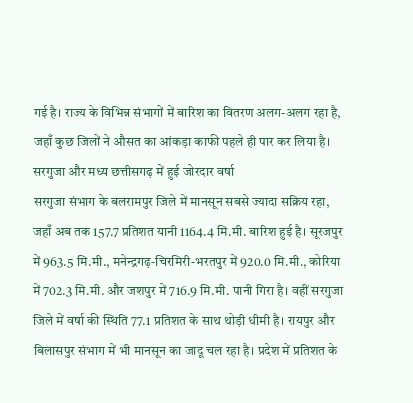गई है। राज्य के विभिन्न संभागों में बारिश का वितरण अलग-अलग रहा है, जहाँ कुछ जिलों ने औसत का आंकड़ा काफी पहले ही पार कर लिया है।
सरगुजा और मध्य छत्तीसगढ़ में हुई जोरदार वर्षा
सरगुजा संभाग के बलरामपुर जिले में मानसून सबसे ज्यादा सक्रिय रहा, जहाँ अब तक 157.7 प्रतिशत यानी 1164.4 मि.मी. बारिश हुई है। सूरजपुर में 963.5 मि.मी., मनेन्द्रगढ़-चिरमिरी-भरतपुर में 920.0 मि.मी., कोरिया में 702.3 मि.मी. और जशपुर में 716.9 मि.मी. पानी गिरा है। वहीं सरगुजा जिले में वर्षा की स्थिति 77.1 प्रतिशत के साथ थोड़ी धीमी है। रायपुर और बिलासपुर संभाग में भी मानसून का जादू चल रहा है। प्रदेश में प्रतिशत के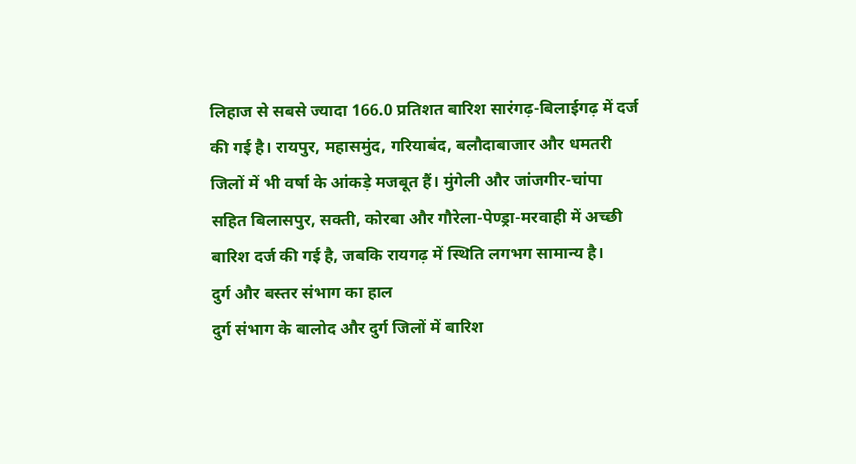लिहाज से सबसे ज्यादा 166.0 प्रतिशत बारिश सारंगढ़-बिलाईगढ़ में दर्ज की गई है। रायपुर, महासमुंद, गरियाबंद, बलौदाबाजार और धमतरी जिलों में भी वर्षा के आंकड़े मजबूत हैं। मुंगेली और जांजगीर-चांपा सहित बिलासपुर, सक्ती, कोरबा और गौरेला-पेण्ड्रा-मरवाही में अच्छी बारिश दर्ज की गई है, जबकि रायगढ़ में स्थिति लगभग सामान्य है।
दुर्ग और बस्तर संभाग का हाल
दुर्ग संभाग के बालोद और दुर्ग जिलों में बारिश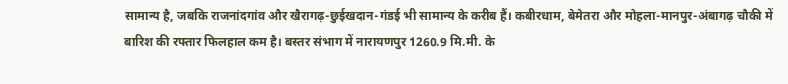सामान्य है, जबकि राजनांदगांव और खैरागढ़-छुईखदान-गंडई भी सामान्य के करीब हैं। कबीरधाम, बेमेतरा और मोहला-मानपुर-अंबागढ़ चौकी में बारिश की रफ्तार फिलहाल कम है। बस्तर संभाग में नारायणपुर 1260.9 मि.मी. के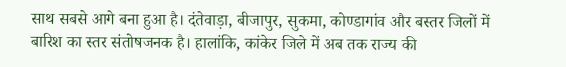साथ सबसे आगे बना हुआ है। दंतेवाड़ा, बीजापुर, सुकमा, कोण्डागांव और बस्तर जिलों में बारिश का स्तर संतोषजनक है। हालांकि, कांकेर जिले में अब तक राज्य की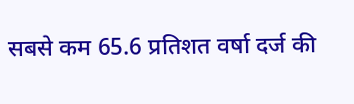सबसे कम 65.6 प्रतिशत वर्षा दर्ज की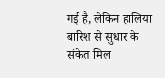गई है, लेकिन हालिया बारिश से सुधार के संकेत मिल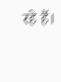रहे हैं।